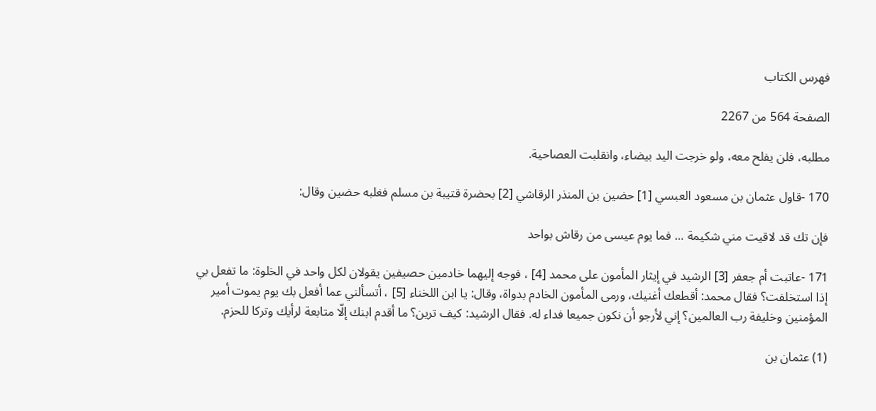فهرس الكتاب

الصفحة 564 من 2267

مطلبه، فلن يفلح معه، ولو خرجت اليد بيضاء، وانقلبت العصاحية.

170 -قاول عثمان بن مسعود العبسي [1] حضين بن المنذر الرقاشي [2] بحضرة قتيبة بن مسلم فغلبه حضين وقال:

فإن تك قد لاقيت مني شكيمة ... فما يوم عيسى من رقاش بواحد

171 -عاتبت أم جعفر [3] الرشيد في إيثار المأمون على محمد [4] ، فوجه إليهما خادمين حصيفين يقولان لكل واحد في الخلوة: ما تفعل بي إذا استخلفت؟ فقال محمد: أقطعك أغنيك، ورمى المأمون الخادم بدواة، وقال: يا ابن اللخناء [5] ، أتسألني عما أفعل بك يوم يموت أمير المؤمنين وخليفة رب العالمين؟ إني لأرجو أن نكون جميعا فداء له. فقال الرشيد: كيف ترين؟ ما أقدم ابنك إلّا متابعة لرأيك وتركا للحزم.

(1) عثمان بن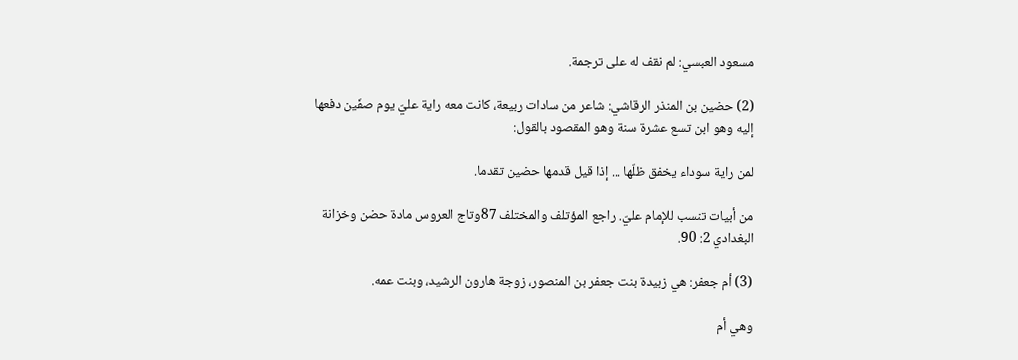مسعود العبسي: لم نقف له على ترجمة.

(2) حضين بن المنذر الرقاشي: شاعر من سادات ربيعة، كانت معه راية عليّ يوم صفّين دفعها إليه وهو ابن تسع عشرة سنة وهو المقصود بالقول:

لمن راية سوداء يخفق ظلّها ... إذا قيل قدمها حضين تقدما.

من أبيات تنسب للإمام عليّ. راجع المؤتلف والمختلف 87وتاج العروس مادة حضن وخزانة البغدادي 2: 90.

(3) أم جعفر: هي زبيدة بنت جعفر بن المنصور، زوجة هارون الرشيد، وبنت عمه.

وهي أم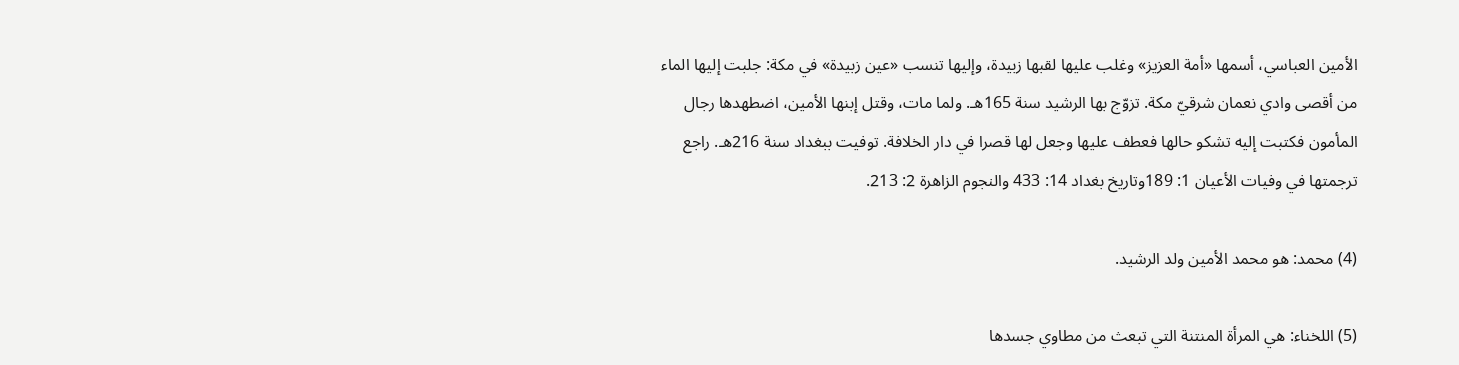الأمين العباسي، أسمها «أمة العزيز» وغلب عليها لقبها زبيدة، وإليها تنسب «عين زبيدة» في مكة: جلبت إليها الماء من أقصى وادي نعمان شرقيّ مكة. تزوّج بها الرشيد سنة 165هـ. ولما مات، وقتل إبنها الأمين، اضطهدها رجال المأمون فكتبت إليه تشكو حالها فعطف عليها وجعل لها قصرا في دار الخلافة. توفيت ببغداد سنة 216هـ. راجع ترجمتها في وفيات الأعيان 1: 189وتاريخ بغداد 14: 433 والنجوم الزاهرة 2: 213.

(4) محمد: هو محمد الأمين ولد الرشيد.

(5) اللخناء: هي المرأة المنتنة التي تبعث من مطاوي جسدها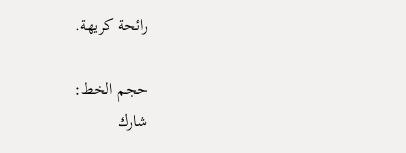رائحة كريهة.

حجم الخط:
شارك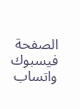الصفحة
فيسبوك واتساب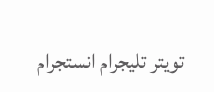تويتر تليجرام انستجرام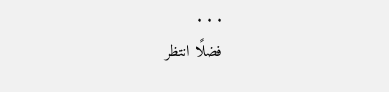. . .
فضلًا انتظر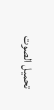تحميل الصوت